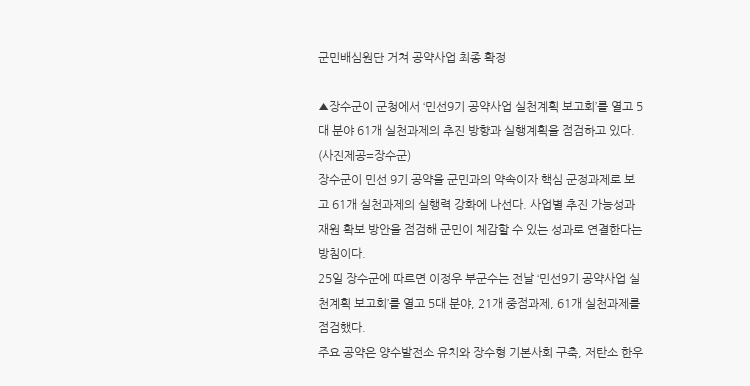군민배심원단 거쳐 공약사업 최종 확정

▲장수군이 군청에서 ‘민선9기 공약사업 실천계획 보고회’를 열고 5대 분야 61개 실천과제의 추진 방향과 실행계획을 점검하고 있다. (사진제공=장수군)
장수군이 민선 9기 공약을 군민과의 약속이자 핵심 군정과제로 보고 61개 실천과제의 실행력 강화에 나선다. 사업별 추진 가능성과 재원 확보 방안을 점검해 군민이 체감할 수 있는 성과로 연결한다는 방침이다.
25일 장수군에 따르면 이정우 부군수는 전날 ‘민선9기 공약사업 실천계획 보고회’를 열고 5대 분야, 21개 중점과제, 61개 실천과제를 점검했다.
주요 공약은 양수발전소 유치와 장수형 기본사회 구축, 저탄소 한우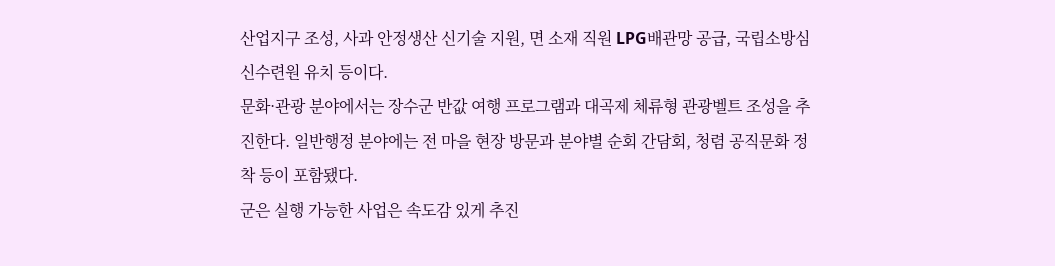산업지구 조성, 사과 안정생산 신기술 지원, 면 소재 직원 LPG배관망 공급, 국립소방심신수련원 유치 등이다.
문화·관광 분야에서는 장수군 반값 여행 프로그램과 대곡제 체류형 관광벨트 조성을 추진한다. 일반행정 분야에는 전 마을 현장 방문과 분야별 순회 간담회, 청렴 공직문화 정착 등이 포함됐다.
군은 실행 가능한 사업은 속도감 있게 추진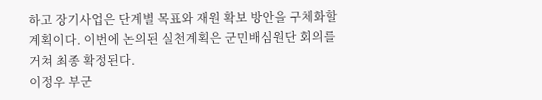하고 장기사업은 단계별 목표와 재원 확보 방안을 구체화할 계획이다. 이번에 논의된 실천계획은 군민배심원단 회의를 거쳐 최종 확정된다.
이정우 부군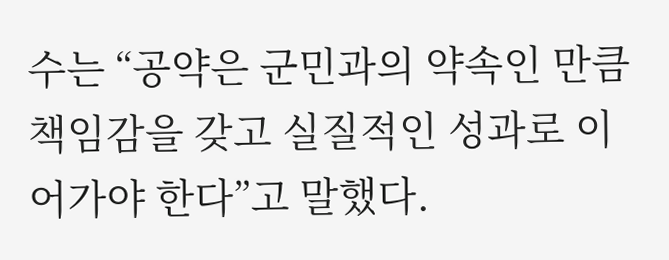수는 “공약은 군민과의 약속인 만큼 책임감을 갖고 실질적인 성과로 이어가야 한다”고 말했다.